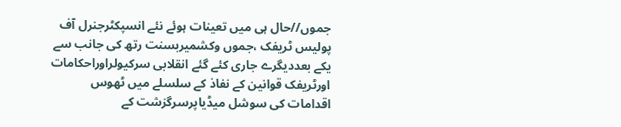جموں//حال ہی میں تعینات ہوئے نئے انسپکٹرجنرل آف پولیس ٹریفک ،جموں وکشمیربسنت رتھ کی جانب سے یکے بعددیگرے جاری کئے گئے انقلابی سرکیولراوراحکامات اورٹریفک قوانین کے نفاذ کے سلسلے میں ٹھوس اقدامات کی سوشل میڈیاپرسرگزشت کے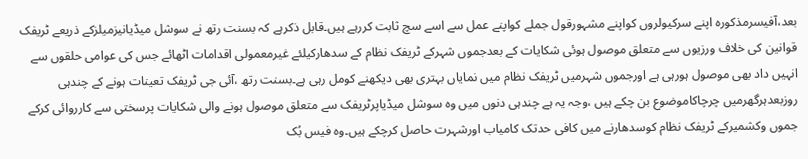بعد،آفیسرمذکورہ اپنے سرکیولروں کواپنے مشہورقول جملے کواپنے عمل سے اسے سچ ثابت کررہے ہیں۔قابل ذکرہے کہ بسنت رتھ نے سوشل میڈیانیزمیلزکے ذریعے ٹریفک قوانین کی خلاف ورزیوں سے متعلق موصول ہوئی شکایات کے بعدجموں شہرکے ٹریفک نظام کے سدھارکیلئے غیرمعمولی اقدامات اٹھائے جس کی عوامی حلقوں سے انہیں داد بھی موصول ہورہی ہے اورجموں شہرمیں ٹریفک نظام میں نمایاں بہتری بھی دیکھنے کومل رہی ہے۔بسنت رتھ ،آئی جی ٹریفک تعینات ہونے کے چندہی روزبعدہرگھرمیں چرچاکاموضوع بن چکے ہیں ،وجہ یہ ہے چندہی دنوں میں وہ سوشل میڈیاپرٹریفک سے متعلق موصول ہونے والی شکایات پرسختی سے کارروائی کرکے جموں وکشمیرکے ٹریفک نظام کوسدھارنے میں کافی حدتک کامیاب اورشہرت حاصل کرچکے ہیں۔وہ فیس بُک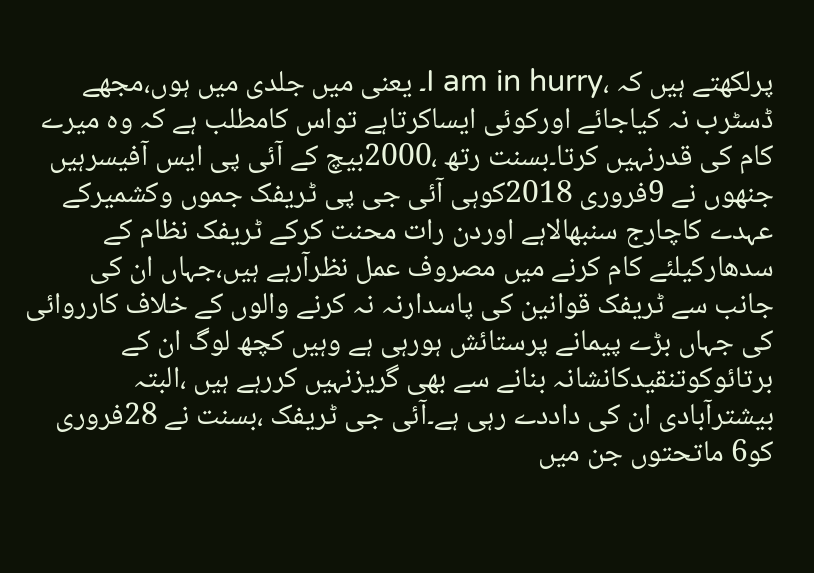پرلکھتے ہیں کہ ،I am in hurry۔ یعنی میں جلدی میں ہوں،مجھے ڈسٹرب نہ کیاجائے اورکوئی ایساکرتاہے تواس کامطلب ہے کہ وہ میرے کام کی قدرنہیں کرتا۔بسنت رتھ ،2000بیچ کے آئی پی ایس آفیسرہیں جنھوں نے 9فروری 2018کوہی آئی جی پی ٹریفک جموں وکشمیرکے عہدے کاچارج سنبھالاہے اوردن رات محنت کرکے ٹریفک نظام کے سدھارکیلئے کام کرنے میں مصروف عمل نظرآرہے ہیں،جہاں ان کی جانب سے ٹریفک قوانین کی پاسدارنہ نہ کرنے والوں کے خلاف کارروائی کی جہاں بڑے پیمانے پرستائش ہورہی ہے وہیں کچھ لوگ ان کے برتائوکوتنقیدکانشانہ بنانے سے بھی گریزنہیں کررہے ہیں ،البتہ بیشترآبادی ان کی داددے رہی ہے۔آئی جی ٹریفک ،بسنت نے 28فروری کو6 ماتحتوں جن میں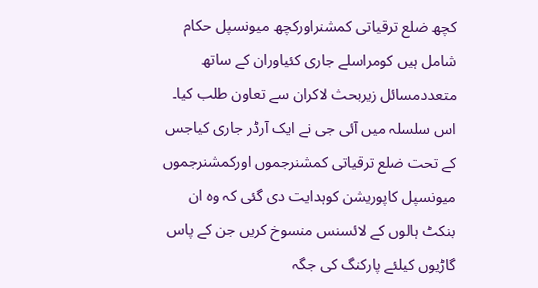کچھ ضلع ترقیاتی کمشنراورکچھ میونسپل حکام شامل ہیں کومراسلے جاری کئیاوران کے ساتھ متعددمسائل زیربحث لاکران سے تعاون طلب کیا۔ اس سلسلہ میں آئی جی نے ایک آرڈر جاری کیاجس کے تحت ضلع ترقیاتی کمشنرجموں اورکمشنرجموں میونسپل کاپوریشن کوہدایت دی گئی کہ وہ ان بنکٹ ہالوں کے لائسنس منسوخ کریں جن کے پاس گاڑیوں کیلئے پارکنگ کی جگہ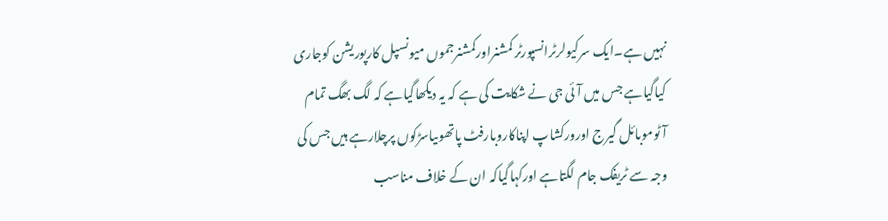نہیں ہے۔ایک سرکیولرٹرانسپورٹر کمشنراورکمشنرجموں میونسپل کارپوریشن کوجاری کیاگیاہے جس میں آئی جی نے شکایت کی ہے کہ یہ دیکھاگیاہے کہ لگ بھگ تمام آٹوموبائل گیرج اورورکشاپ اپناکاروبارفٹ پاتھوںیاسڑکوں پرچلارہے ہیں جس کی وجہ سے ٹریفک جام لگتاہے اورکہاگیاکہ ان کے خلاف مناسب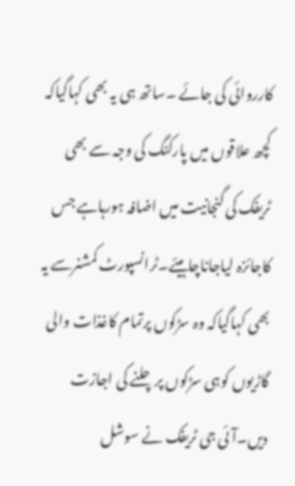کارروائی کی جائے ۔ساتھ ہی یہ بھی کہاگیاکہ کچھ علاقوں میں پارکنگ کی وجہ سے بھی ٹریفک کی گنجانیت میں اضافہ ہورہاہے جس کاجائزہ لیاجاناچاہیئے۔ٹرانسپورٹ کمشنرسے یہ بھی کہاگیاکہ وہ سڑکوں پرتمام کاغذات والی گاڑیوں کوہی سڑکوں پرچلنے کی اجازت دیں۔آئی جی ٹریفک نے سوشل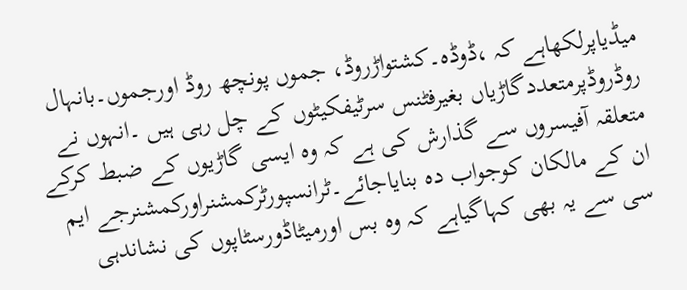میڈیاپرلکھاہے کہ ،ڈوڈہ۔کشتواڑروڈ، جموں پونچھ روڈ اورجموں۔بانہال روڈروڈپرمتعددگاڑیاں بغیرفٹنس سرٹیفکیٹوں کے چل رہی ہیں ۔انہوں نے متعلقہ آفیسروں سے گذارش کی ہے کہ وہ ایسی گاڑیوں کے ضبط کرکے ان کے مالکان کوجواب دہ بنایاجائے۔ٹرانسپورٹرکمشنراورکمشنرجے ایم سی سے یہ بھی کہاگیاہے کہ وہ بس اورمیٹاڈورسٹاپوں کی نشاندہی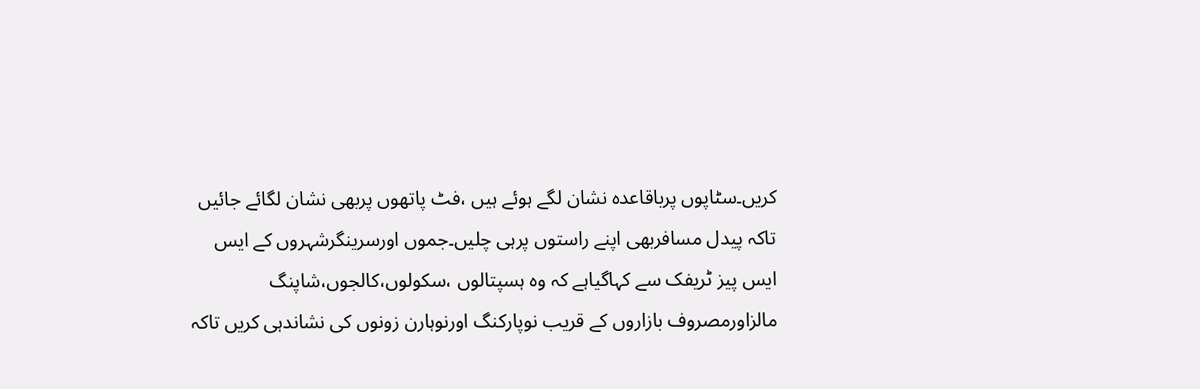کریں۔سٹاپوں پرباقاعدہ نشان لگے ہوئے ہیں ،فٹ پاتھوں پربھی نشان لگائے جائیں تاکہ پیدل مسافربھی اپنے راستوں پرہی چلیں۔جموں اورسرینگرشہروں کے ایس ایس پیز ٹریفک سے کہاگیاہے کہ وہ ہسپتالوں ،سکولوں،کالجوں،شاپنگ مالزاورمصروف بازاروں کے قریب نوپارکنگ اورنوہارن زونوں کی نشاندہی کریں تاکہ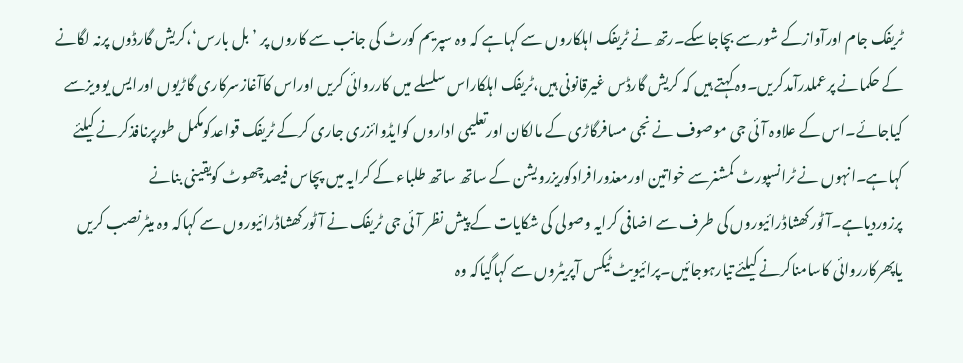ٹریفک جام اورآوازکے شورسے بچاجاسکے۔رتھ نے ٹریفک اہلکاروں سے کہاہے کہ وہ سپریم کورٹ کی جانب سے کاروں پر ’بل بارس‘،کریش گارڈوں پرنہ لگانے کے حکمانے پرعملدرآمدکریں۔وہ کہتے ہیں کہ کریش گارڈس غیرقانونی ہیں،ٹریفک اہلکاراس سلسلے میں کارروائی کریں اوراس کاآغازسرکاری گاڑیوں اورایس یوویزسے کیاجائے۔اس کے علاوہ آئی جی موصوف نے نجی مسافرگاڑی کے مالکان اورتعلیمی اداروں کوایڈوائزری جاری کرکے ٹریفک قواعدکومکمل طورپرنافذکرنے کیلئے کہاہے۔انہوں نے ٹرانسپورٹ کمشنرسے خواتین اورمعذورافرادکوریزرویشن کے ساتھ ساتھ طلباء کے کرایہ میں پچاس فیصدچھوٹ کویقینی بنانے پرزوردیاہے۔آٹورکھشاڈرائیوروں کی طرف سے اضافی کرایہ وصولی کی شکایات کے پیش نظر آئی جی ٹریفک نے آٹورکھشاڈرائیوروں سے کہاکہ وہ میٹرنصب کریں یاپھرکارروائی کاسامناکرنے کیلئے تیارہوجائیں۔پرائیویٹ ٹیکس آپریٹروں سے کہاگیاکہ وہ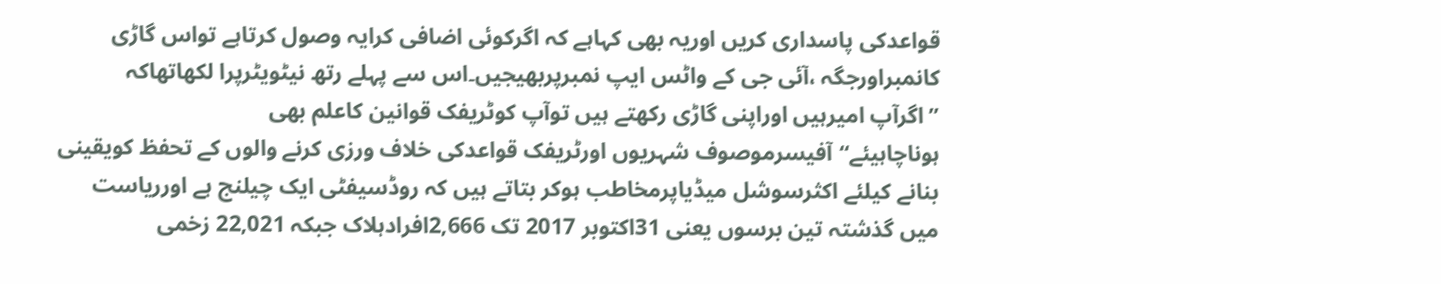قواعدکی پاسداری کریں اوریہ بھی کہاہے کہ اگرکوئی اضافی کرایہ وصول کرتاہے تواس گاڑی کانمبراورجگہ ،آئی جی کے واٹس ایپ نمبرپربھیجیں۔اس سے پہلے رتھ نیٹویٹرپرا لکھاتھاکہ ’’اگرآپ امیرہیں اوراپنی گاڑی رکھتے ہیں توآپ کوٹریفک قوانین کاعلم بھی ہوناچاہیئے‘‘آفیسرموصوف شہریوں اورٹریفک قواعدکی خلاف ورزی کرنے والوں کے تحفظ کویقینی بنانے کیلئے اکثرسوشل میڈیاپرمخاطب ہوکر بتاتے ہیں کہ روڈسیفٹی ایک چیلنج ہے اورریاست میں گذشتہ تین برسوں یعنی 31اکتوبر 2017 تک 2,666افرادہلاک جبکہ 22,021 زخمی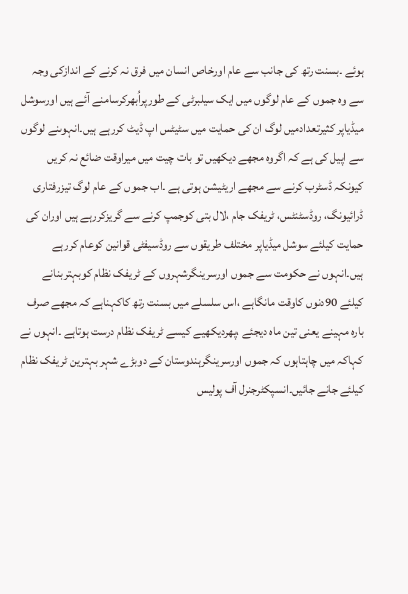ہوئے ۔بسنت رتھ کی جانب سے عام اورخاص انسان میں فرق نہ کرنے کے اندازکی وجہ سے وہ جموں کے عام لوگوں میں ایک سیلبرٹی کے طورپراُبھرکرسامنے آئے ہیں اورسوشل میڈیاپر کثیرتعدادمیں لوگ ان کی حمایت میں سٹیٹس اپ ڈیٹ کررہے ہیں۔انہوںنے لوگوں سے اپیل کی ہے کہ اگروہ مجھے دیکھیں تو بات چیت میں میراوقت ضائع نہ کریں کیونکہ ڈسٹرب کرنے سے مجھے اریٹیشن ہوتی ہے ۔اب جموں کے عام لوگ تیزرفتاری ڈرائیونگ، روڈسٹنٹس، ٹریفک جام ،لال بتی کوجمپ کرنے سے گریزکررہے ہیں اوران کی حمایت کیلئے سوشل میڈیاپر مختلف طریقوں سے روڈسیفٹی قوانین کوعام کررہے ہیں۔انہوں نے حکومت سے جموں اورسرینگرشہروں کے ٹریفک نظام کوبہتربنانے کیلئے 90دنوں کاوقت مانگاہے ،اس سلسلے میں بسنت رتھ کاکہناہے کہ مجھے صرف بارہ مہینے یعنی تین ماہ دیجئے ،پھردیکھیے کیسے ٹریفک نظام درست ہوتاہے ۔انہوں نے کہاکہ میں چاہتاہوں کہ جموں اورسرینگرہندوستان کے دوبڑے شہر بہترین ٹریفک نظام کیلئے جانے جائیں۔انسپکٹرجنرل آف پولیس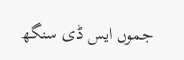جموں ایس ڈی سنگھ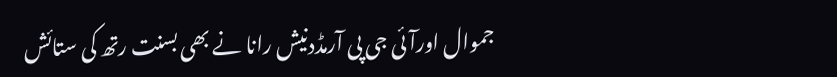جموال اورآئی جی پی آرمڈدنیش رانا نے بھی بسنت رتھ کی ستائش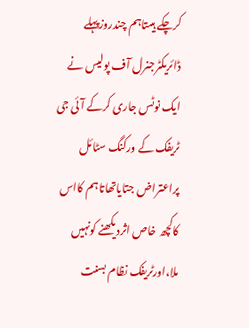کرچکے ہیںتاہم چندروزپہلے ڈائریکٹرجنرل آف پولیس نے ایک نوٹس جاری کرکے آئی جی ٹریفک کے ورکنگ سٹائل پراعتراض جتایاتھاتاہم کااس کاکچھ خاص اثردیکھنے کونہیں ملا،اورٹریفک نظام بسنت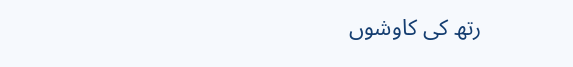رتھ کی کاوشوں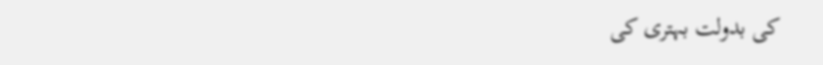کی بدولت بہتری کی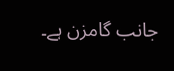جانب گامزن ہے۔